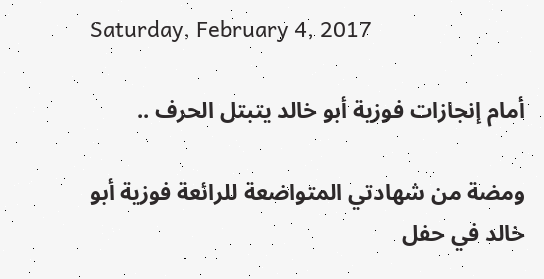Saturday, February 4, 2017

أمام إنجازات فوزية أبو خالد يتبتل الحرف ..

ومضة من شهادتي المتواضعة للرائعة فوزية أبو خالد في حفل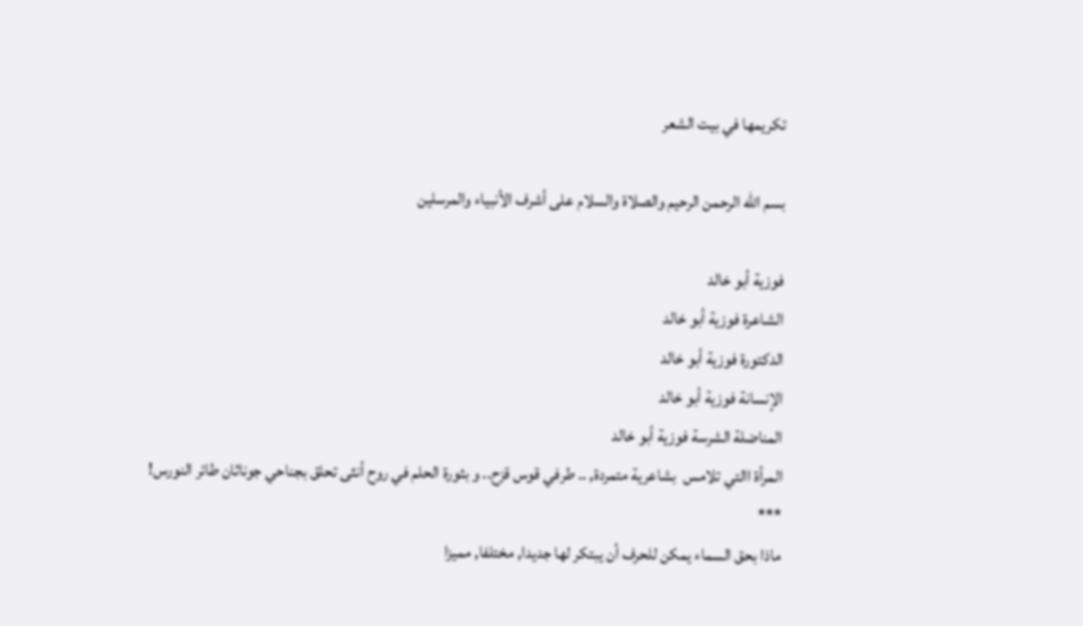تكريمها في بيت الشعر

بسم الله الرحمن الرحيم والصلاة والسلام على أشرف الأنبياء والمرسلين

فوزية أبو خالد
الشاعرة فوزية أبو خالد
الدكتورة فوزية أبو خالد
الإنسانة فوزية أبو خالد
المناضلة الشرسة فوزية أبو خالد
المرأة االتي تلامس  بشاعرية متمردة, .. طرفي قوس قزح.. و بثورة الحلم في روح أنثى تحلق بجناحي جوناثان طائر النورس!
***
ماذا بحق السماء يمكن للحرف أن يبتكر لها جديدا, مختلفا, مميزا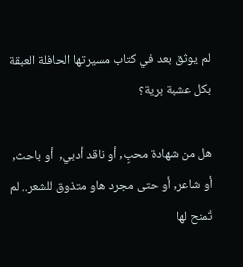لم يوثق بعد في كتاب مسيرتها الحافلة العبقة بكل عشبة برية؟

هل من شهادة محبٍ, أو ناقد أدبي,  أو باحث, أو شاعر, أو حتى مجرد هاو متذوق للشعر.. لم تُمنح لها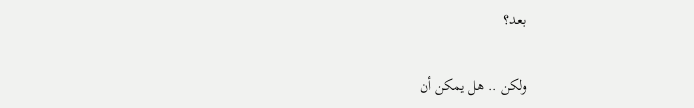بعد؟

ولكن .. هل يمكن أن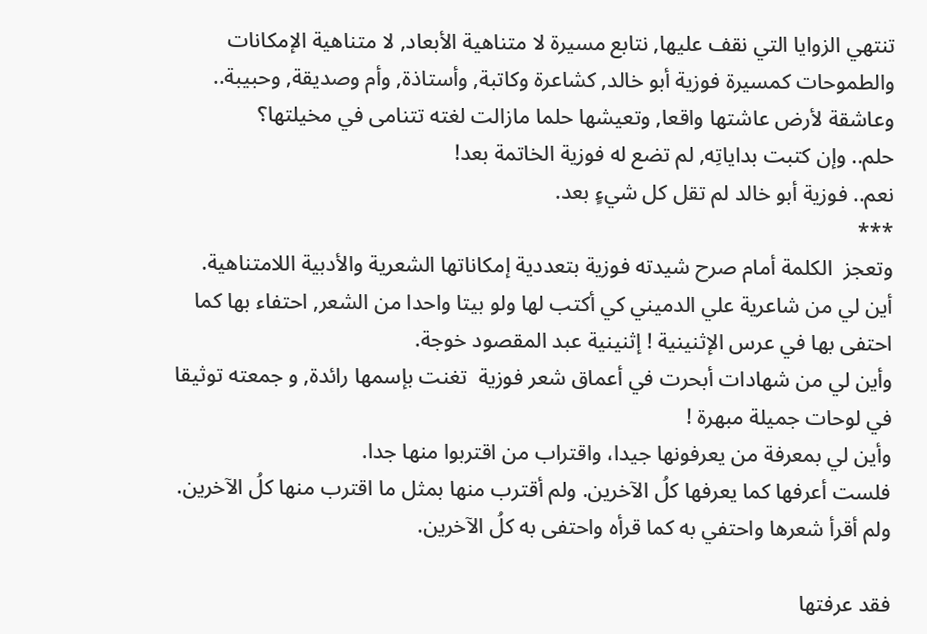تنتهي الزوايا التي نقف عليها, نتابع مسيرة لا متناهية الأبعاد, لا متناهية الإمكانات والطموحات كمسيرة فوزية أبو خالد, كشاعرة وكاتبة, وأستاذة, وأم وصديقة, وحبيبة.. وعاشقة لأرض عاشتها واقعا, وتعيشها حلما مازالت لغته تتنامى في مخيلتها؟
حلم.. وإن كتبت بداياتِه, لم تضع له فوزية الخاتمة بعد!
نعم.. فوزية أبو خالد لم تقل كل شيءٍ بعد.
***
وتعجز  الكلمة أمام صرح شيدته فوزية بتعددية إمكاناتها الشعرية والأدبية اللامتناهية.
أين لي من شاعرية علي الدميني كي أكتب لها ولو بيتا واحدا من الشعر, احتفاء بها كما احتفى بها في عرس الإثنينية ! إثنينية عبد المقصود خوجة.
وأين لي من شهادات أبحرت في أعماق شعر فوزية  تغنت بإسمها رائدة, و جمعته توثيقا في لوحات جميلة مبهرة !
وأين لي بمعرفة من يعرفونها جيدا، واقتراب من اقتربوا منها جدا.
فلست أعرفها كما يعرفها كلُ الآخرين. ولم أقترب منها بمثل ما اقترب منها كلُ الآخرين.  ولم أقرأ شعرها واحتفي به كما قرأه واحتفى به كلُ الآخرين.

فقد عرفتها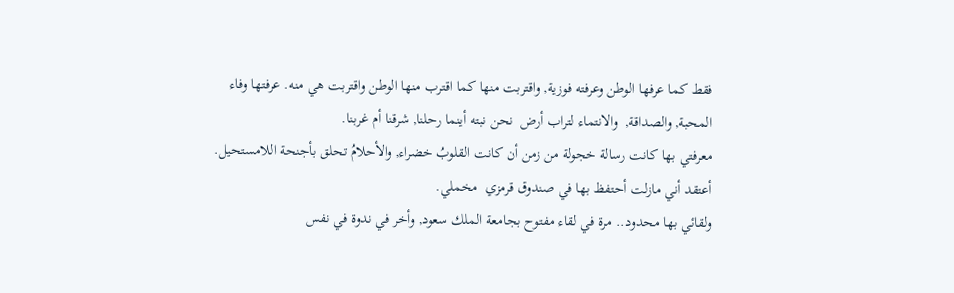فقط كما عرفها الوطن وعرفته فوزية, واقتربت منها كما اقترب منها الوطن واقتربت هي منه. عرفتها وفاء المحبة, والصداقة,  والانتماء لتراب أرض  نحن نبته أينما رحلنا, شرقنا أم غربنا.
معرفتي بها كانت رسالة خجولة من زمن أن كانت القلوبُ خضراء, والأحلامُ تحلق بأجنحة اللامستحيل. أعتقد أني مازلت أحتفظ بها في صندوق قرمزي  مخملي.
ولقائي بها محدود.. مرة في لقاء مفتوح بجامعة الملك سعود, وأخر في ندوة في نفس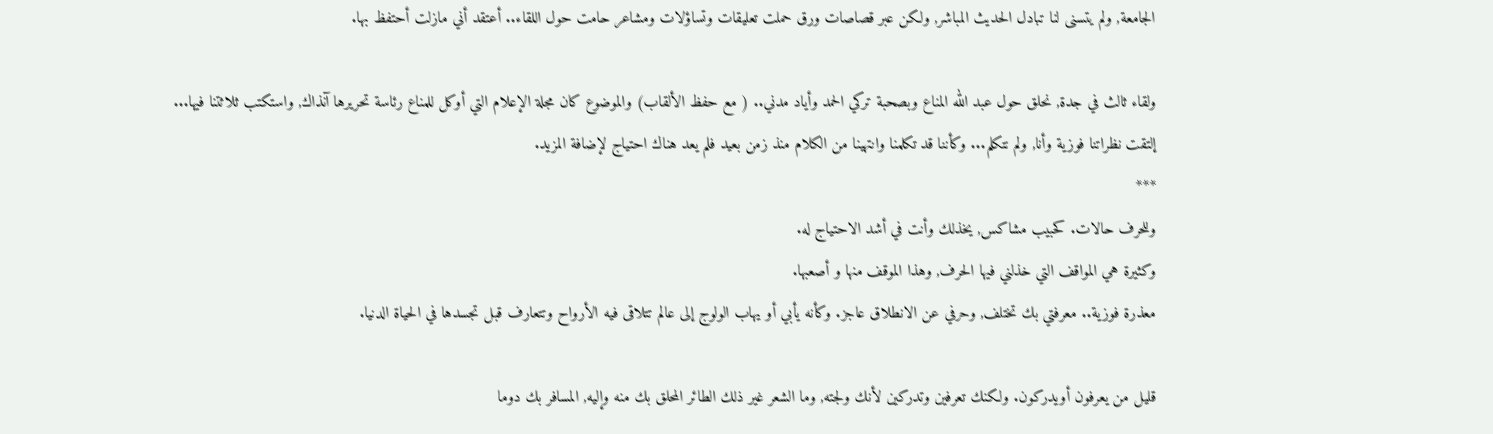الجامعة, ولم يتسنى لنا تبادل الحديث المباشر, ولكن عبر قصاصات ورق حملت تعليقات وتساؤلات ومشاعر حامت حول اللقاء.. أعتقد أني مازلت أحتفظ بها.

ولقاء ثالث في جدة, نحلق حول عبد الله المناع وبصحبة تركي الحمد وأياد مدني.. ( مع حفظ الألقاب) والموضوع كان مجلة الإعلام التي أوكل للمناع رئاسة تحريرها آنذاك, واستكتب ثلاثتنا فيها...
إلتقت نظراتنا فوزية وأنا, ولم نتكلم... وكأننا قد تكلمنا وانتهينا من الكلام منذ زمن بعيد فلم يعد هناك احتياج لإضافة المزيد.
***
وللحرف حالات. كحبيب مشاكس, يخذلك وأنت في أشد الاحتياج له.
وكثيرة هي المواقف التي خذلني فيها الحرف, وهذا الموقف منها و أصعبها.
معذرة فوزية.. معرفتي بك تختلف, وحرفي عن الانطلاق عاجز. وكأنه يأبي أو يهاب الولوج إلى عالم تتلاقى فيه الأرواح وتتعارف قبل تجسدها في الحياة الدنيا.

قليل من يعرفون أويدركون. ولكنك تعرفين وتدركين لأنك ولجته, وما الشعر غير ذلك الطائر المحلق بك منه وإليه, المسافر بك دوما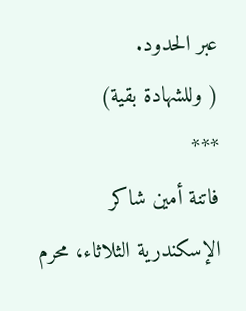عبر الحدود.
( وللشهادة بقية)
***
فاتنة أمين شاكر
الإسكندرية الثلاثاء، محرم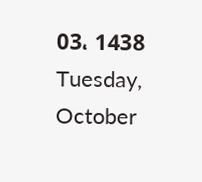03، 1438 Tuesday, October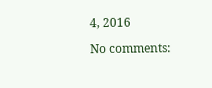4, 2016

No comments: